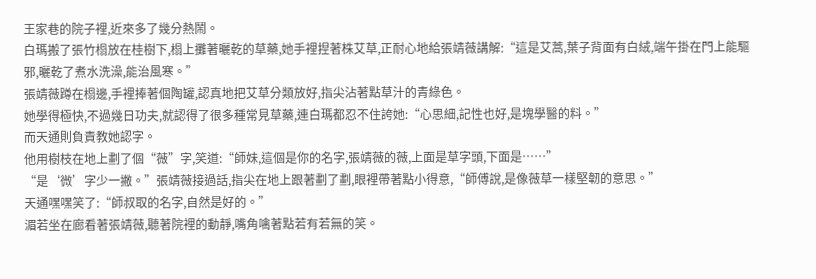王家巷的院子裡,近來多了幾分熱鬧。
白瑪搬了張竹榻放在桂樹下,榻上攤著曬乾的草藥,她手裡捏著株艾草,正耐心地給張靖薇講解:“這是艾蒿,葉子背面有白絨,端午掛在門上能驅邪,曬乾了煮水洗澡,能治風寒。”
張靖薇蹲在榻邊,手裡捧著個陶罐,認真地把艾草分類放好,指尖沾著點草汁的青綠色。
她學得極快,不過幾日功夫,就認得了很多種常見草藥,連白瑪都忍不住誇她:“心思細,記性也好,是塊學醫的料。”
而天通則負責教她認字。
他用樹枝在地上劃了個“薇”字,笑道:“師妹,這個是你的名字,張靖薇的薇,上面是草字頭,下面是……”
“是‘微’字少一撇。”張靖薇接過話,指尖在地上跟著劃了劃,眼裡帶著點小得意,“師傅說,是像薇草一樣堅韌的意思。”
天通嘿嘿笑了:“師叔取的名字,自然是好的。”
湄若坐在廊看著張靖薇,聽著院裡的動靜,嘴角噙著點若有若無的笑。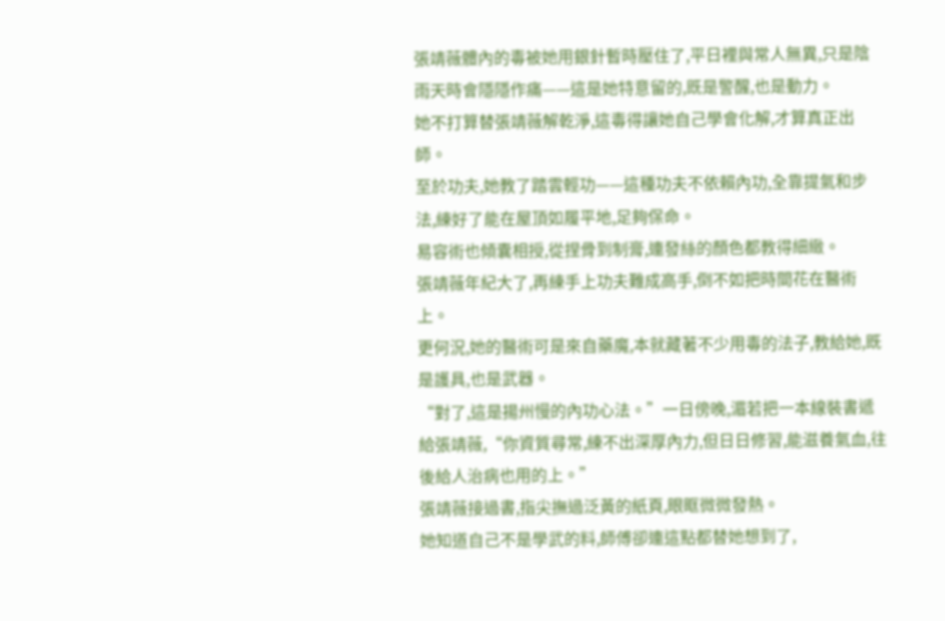張靖薇體內的毒被她用銀針暫時壓住了,平日裡與常人無異,只是陰雨天時會隱隱作痛——這是她特意留的,既是警醒,也是動力。
她不打算替張靖薇解乾淨,這毒得讓她自己學會化解,才算真正出師。
至於功夫,她教了踏雲輕功——這種功夫不依賴內功,全靠提氣和步法,練好了能在屋頂如履平地,足夠保命。
易容術也傾囊相授,從捏骨到制膏,連發絲的顏色都教得細緻。
張靖薇年紀大了,再練手上功夫難成高手,倒不如把時間花在醫術上。
更何況,她的醫術可是來自藥魔,本就藏著不少用毒的法子,教給她,既是護具,也是武器。
“對了,這是揚州慢的內功心法。”一日傍晚,湄若把一本線裝書遞給張靖薇,“你資質尋常,練不出深厚內力,但日日修習,能滋養氣血,往後給人治病也用的上。”
張靖薇接過書,指尖撫過泛黃的紙頁,眼眶微微發熱。
她知道自己不是學武的料,師傅卻連這點都替她想到了,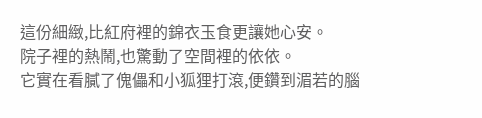這份細緻,比紅府裡的錦衣玉食更讓她心安。
院子裡的熱鬧,也驚動了空間裡的依依。
它實在看膩了傀儡和小狐狸打滾,便鑽到湄若的腦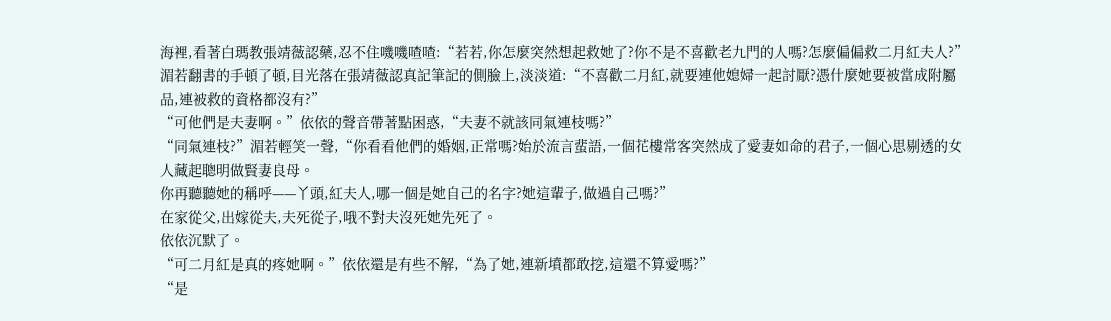海裡,看著白瑪教張靖薇認藥,忍不住嘰嘰喳喳:“若若,你怎麼突然想起救她了?你不是不喜歡老九門的人嗎?怎麼偏偏救二月紅夫人?”
湄若翻書的手頓了頓,目光落在張靖薇認真記筆記的側臉上,淡淡道:“不喜歡二月紅,就要連他媳婦一起討厭?憑什麼她要被當成附屬品,連被救的資格都沒有?”
“可他們是夫妻啊。”依依的聲音帶著點困惑,“夫妻不就該同氣連枝嗎?”
“同氣連枝?”湄若輕笑一聲,“你看看他們的婚姻,正常嗎?始於流言蜚語,一個花樓常客突然成了愛妻如命的君子,一個心思剔透的女人藏起聰明做賢妻良母。
你再聽聽她的稱呼——丫頭,紅夫人,哪一個是她自己的名字?她這輩子,做過自己嗎?”
在家從父,出嫁從夫,夫死從子,哦不對夫沒死她先死了。
依依沉默了。
“可二月紅是真的疼她啊。”依依還是有些不解,“為了她,連新墳都敢挖,這還不算愛嗎?”
“是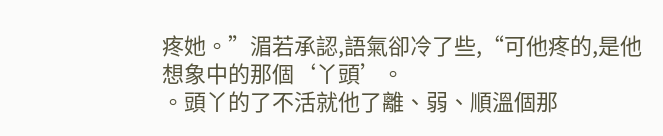疼她。”湄若承認,語氣卻冷了些,“可他疼的,是他想象中的那個‘丫頭’。
。頭丫的了不活就他了離、弱、順溫個那